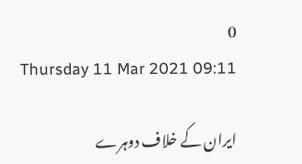0
Thursday 11 Mar 2021 09:11

ایران کے خلاف دوہرے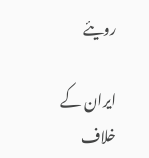رویئے

ایران کے خلاف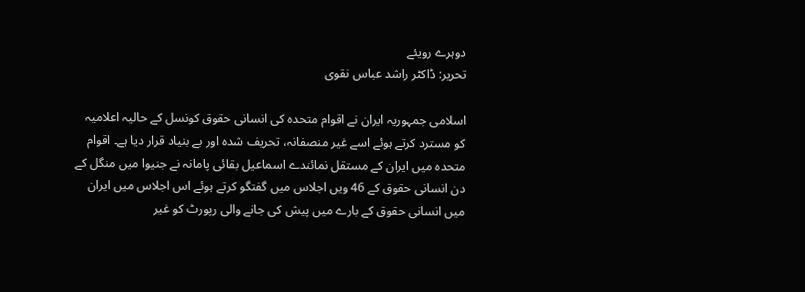دوہرے رویئے
تحریر: ڈاکٹر راشد عباس نقوی

اسلامی جمہوریہ ایران نے اقوام متحدہ کی انسانی حقوق کونسل کے حالیہ اعلامیہ کو مسترد کرتے ہوئے اسے غیر منصفانہ، تحریف شدہ اور بے بنیاد قرار دیا ہے۔ اقوام متحدہ میں ایران کے مستقل نمائندے اسماعیل بقائی پامانہ نے جنیوا میں منگل کے دن انسانی حقوق کے 46 ویں اجلاس میں گفتگو کرتے ہوئے اس اجلاس میں ایران میں انسانی حقوق کے بارے میں پیش کی جانے والی رپورٹ کو غیر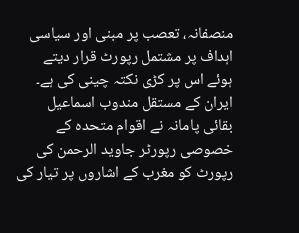منصفانہ، تعصب پر مبنی اور سیاسی اہداف پر مشتمل رپورٹ قرار دیتے ہوئے اس پر کڑی نکتہ چینی کی ہے۔ ایران کے مستقل مندوب اسماعیل بقائی پامانہ نے اقوام متحدہ کے خصوصی رپورٹر جاوید الرحمن کی رپورٹ کو مغرب کے اشاروں پر تیار کی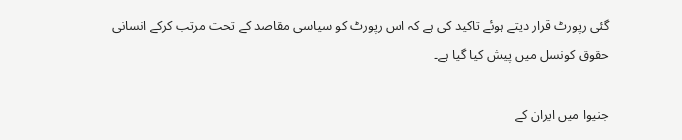گئی رپورٹ قرار دیتے ہوئے تاکید کی ہے کہ اس رپورٹ کو سیاسی مقاصد کے تحت مرتب کرکے انسانی حقوق کونسل میں پیش کیا گیا ہے۔

جنیوا میں ایران کے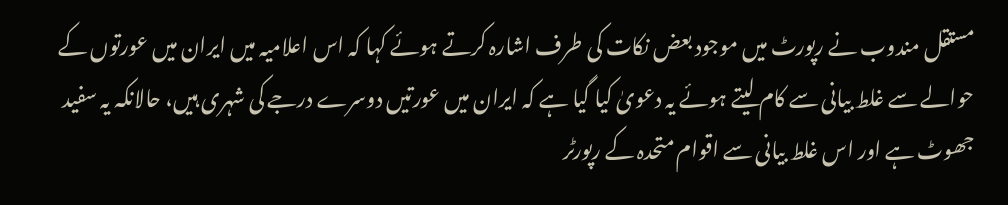مستقل مندوب نے رپورٹ میں موجود بعض نکات کی طرف اشارہ کرتے ہوئے کہا کہ اس اعلامیہ میں ایران میں عورتوں کے حوالے سے غلط بیانی سے کام لیتے ہوئے یہ دعویٰ کیا گیا ہے کہ ایران میں عورتیں دوسرے درجے کی شہری ہیں، حالانکہ یہ سفید جھوٹ ہے اور اس غلط بیانی سے اقوام متحدہ کے رپورٹر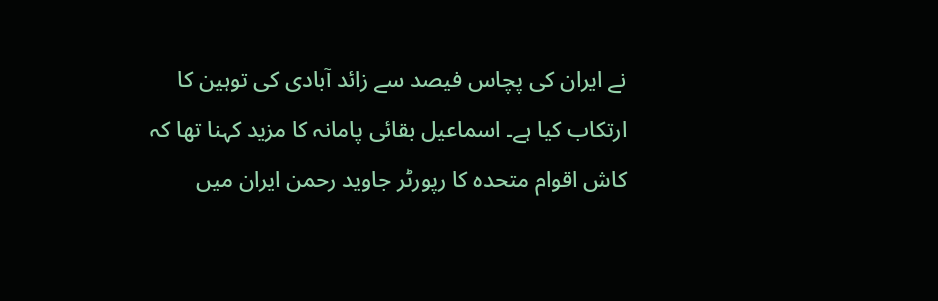نے ایران کی پچاس فیصد سے زائد آبادی کی توہین کا ارتکاب کیا ہے۔ اسماعیل بقائی پامانہ کا مزید کہنا تھا کہ کاش اقوام متحدہ کا رپورٹر جاوید رحمن ایران میں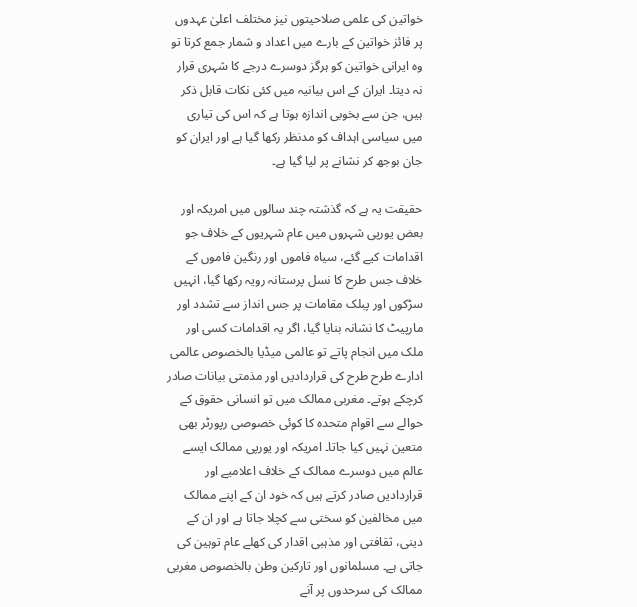خواتین کی علمی صلاحیتوں نیز مختلف اعلیٰ عہدوں پر فائز خواتین کے بارے میں اعداد و شمار جمع کرتا تو وہ ایرانی خواتین کو ہرگز دوسرے درجے کا شہری قرار نہ دیتا۔ ایران کے اس بیانیہ میں کئی نکات قابل ذکر ہیں، جن سے بخوبی اندازہ ہوتا ہے کہ اس کی تیاری میں سیاسی اہداف کو مدنظر رکھا گیا ہے اور ایران کو جان بوجھ کر نشانے پر لیا گیا ہے۔

حقیقت یہ ہے کہ گذشتہ چند سالوں میں امریکہ اور بعض یورپی شہروں میں عام شہریوں کے خلاف جو اقدامات کیے گئے، سیاہ فاموں اور رنگین فاموں کے خلاف جس طرح کا نسل پرستانہ رویہ رکھا گیا، انہیں سڑکوں اور پبلک مقامات پر جس انداز سے تشدد اور مارپیٹ کا نشانہ بنایا گیا، اگر یہ اقدامات کسی اور ملک میں انجام پاتے تو عالمی میڈیا بالخصوص عالمی ادارے طرح طرح کی قراردادیں اور مذمتی بیانات صادر کرچکے ہوتے۔ مغربی ممالک میں تو انسانی حقوق کے حوالے سے اقوام متحدہ کا کوئی خصوصی رپورٹر بھی متعین نہیں کیا جاتا۔ امریکہ اور یورپی ممالک ایسے عالم میں دوسرے ممالک کے خلاف اعلامیے اور قراردادیں صادر کرتے ہیں کہ خود ان کے اپنے ممالک میں مخالفین کو سختی سے کچلا جاتا ہے اور ان کے دینی، ثقافتی اور مذہبی اقدار کی کھلے عام توہین کی جاتی ہے۔ مسلمانوں اور تارکین وطن بالخصوص مغربی ممالک کی سرحدوں پر آنے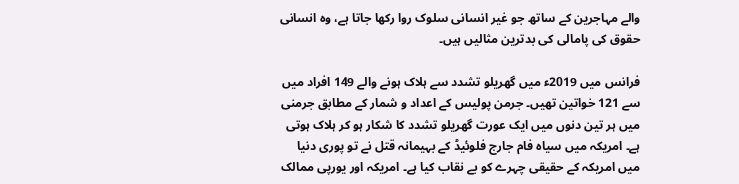والے مہاجرین کے ساتھ جو غیر انسانی سلوک روا رکھا جاتا ہے، وہ انسانی حقوق کی پامالی کی بدترین مثالیں ہیں۔

فرانس میں 2019ء میں گھریلو تشدد سے ہلاک ہونے والے 149 افراد میں سے 121 خواتین تھیں۔ جرمن پولیس کے اعداد و شمار کے مطابق جرمنی میں ہر تین دنوں میں ایک عورت گھریلو تشدد کا شکار ہو کر ہلاک ہوتی ہے۔ امریکہ میں سیاہ فام جارج فلوئیڈ کے بہیمانہ قتل نے تو پوری دنیا میں امریکہ کے حقیقی چہرے کو بے نقاب کیا ہے۔ امریکہ اور یورپی ممالک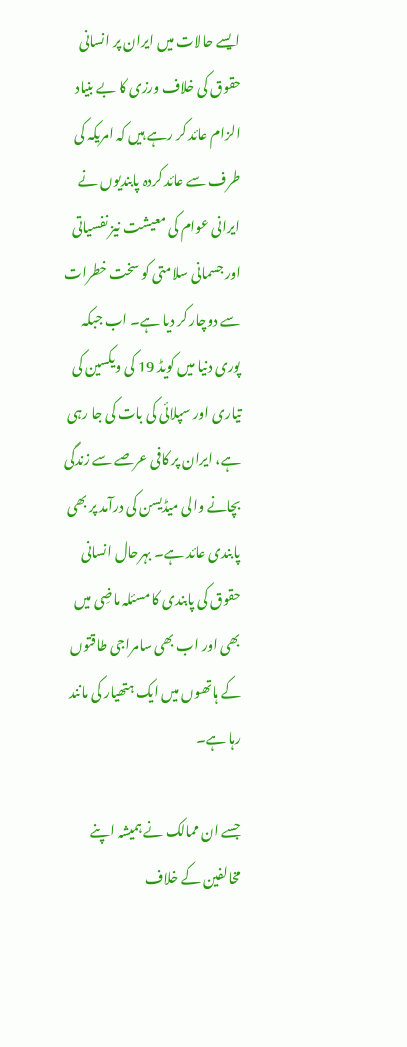ایسے حالات میں ایران پر انسانی حقوق کی خلاف ورزی کا بے بنیاد الزام عائد کر رہے ہیں کہ امریکہ کی طرف سے عائد کردہ پابندیوں نے ایرانی عوام کی معیشت نیز نفسیاتی اور جسمانی سلامتی کو سخت خطرات سے دوچار کر دیا ہے۔ اب جبکہ پوری دنیا میں کویڈ 19 کی ویکسین کی تیاری اور سپلائی کی بات کی جا رہی ہے، ایران پر کافی عرصے سے زندگی بچانے والی میڈیسن کی درآمد پر بھی پابندی عائد ہے۔ بہرحال انسانی حقوق کی پابندی کا مسئلہ ماضِی میں بھی اور اب بھی سامراجی طاقتوں کے ہاتھوں میں ایک ہتھیار کی مانند رہا ہے۔

جسے ان ممالک نے ہمیشہ اپنے مخالفین کے خلاف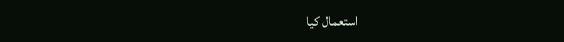استعمال کیا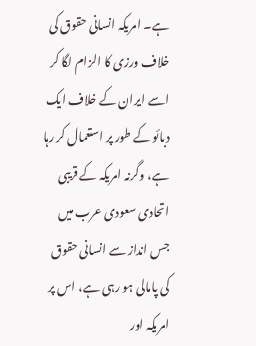ہے۔ امریکہ انسانی حقوق کی خلاف ورزی کا الزام لگا کر اسے ایران کے خلاف ایک دبائو کے طور پر استعمال کر رہا ہے، وگرنہ امریکہ کے قریبی اتحادی سعودی عرب میں جس انداز سے انسانی حقوق کی پامالی ہو رہی ہے، اس پر امریکہ اور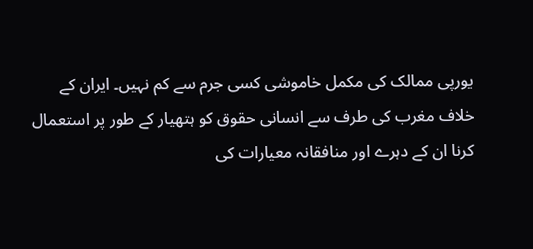یورپی ممالک کی مکمل خاموشی کسی جرم سے کم نہیں۔ ایران کے خلاف مغرب کی طرف سے انسانی حقوق کو ہتھیار کے طور پر استعمال کرنا ان کے دہرے اور منافقانہ معیارات کی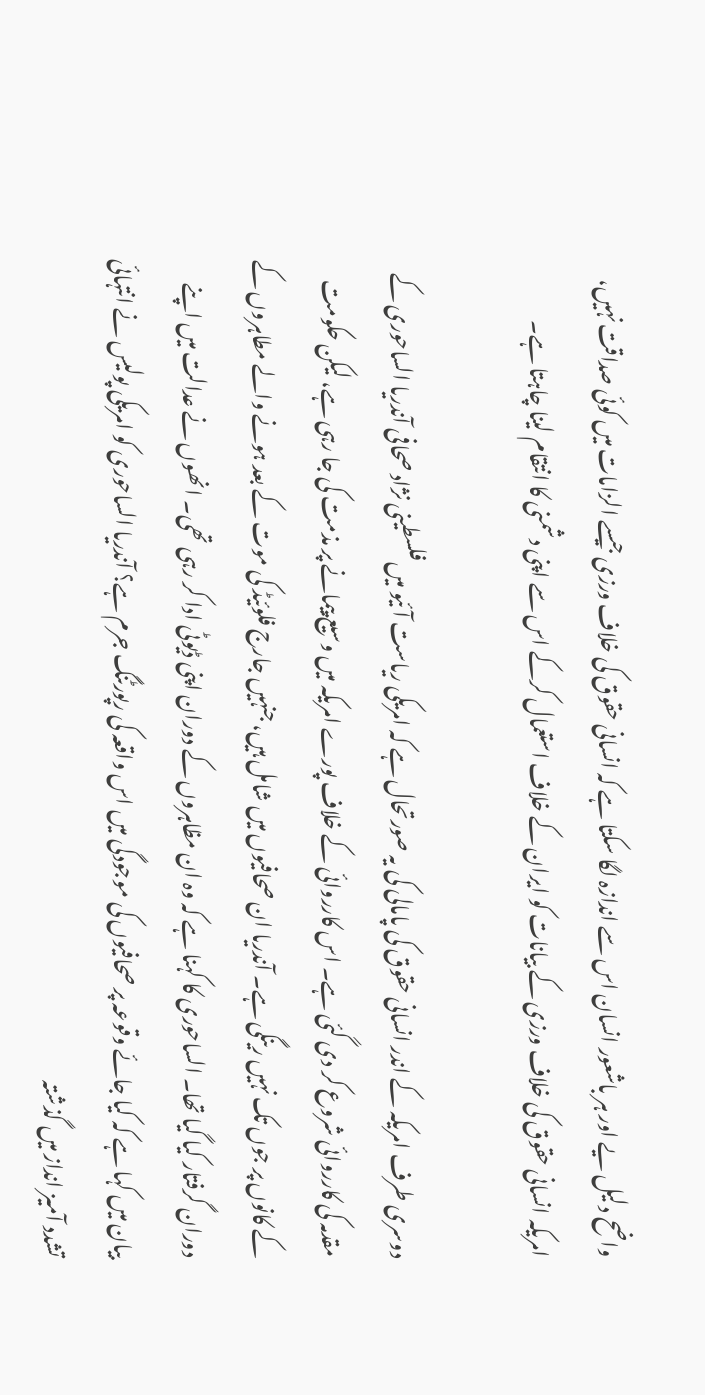واضح دلیل یے اور ہر باشعور انسان اس سے اندازہ لگا سکتا ہے کہ انسانی حقوق کی خلاف ورزی جیسے الزامات میں کوئی صداقت نہیں، امریکہ انسانی حقوق کی خلاف ورزی کے بیانات کو ایران کے خلاف استعمال کرکے اس سے اپنی دشمنی کا انتقام لینا چاہتا ہے۔

دوسری طرف امریکہ کے اندر انسانی حقوق کی پامالی کی یہ صورتحال ہے کہ امریکی ریاست آئیو میں فلسطینی نژاد صحافی آندریا الساحوری کے مقدمہ کی کارروائی شروع کر دی گئی ہے۔ اس کارروائی کے خلاف پورے امریکہ میں وسیع پیمانے پر مذمت کی جا رہی ہے، لیکن حکومت کے کانوں پر جوں تک نہیں رینگی ہے۔ آندریا ان صحافیوں میں شامل ہیں، جنہیں جارج فلوئیڈ کی موت کے بعد ہونے والے مطاہروں کے دوران گرفتار کیا گیا تھا۔ الساحوری کا کہنا ہے کہ وہ ان مظاہروں کے دوران اپنی ڈیوٹی ادا کر رہی تھی۔ انھوں نے عدالت میں اپنے بیان میں کہا ہے کہ کیا جائے وقوعہ پر صحافیوں کی موجودگی میں اس واقعہ کی رپورٹنگ جرم ہے؟ آندریا الساحوری کو امریکی پولیس نے انتہائی تشدد آمیز انداز میں گذشتہ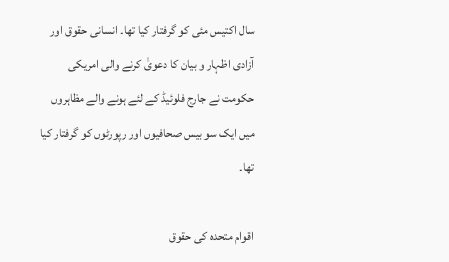سال اکتیس مئی کو گرفتار کیا تھا۔ انسانی حقوق اور آزادی اظہار و بیان کا دعویٰ کرنے والی امریکی حکومت نے جارج فلوئیڈ کے لئے ہونے والے مظاہروں میں ایک سو بیس صحافیوں اور رپورٹوں کو گرفتار کیا تھا۔

اقوام متحدہ کی حقوق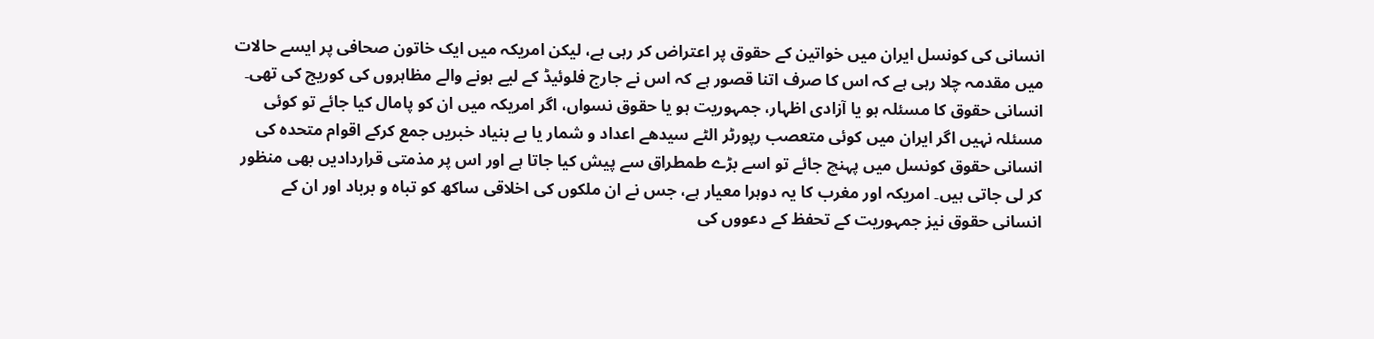انسانی کی کونسل ایران میں خواتین کے حقوق پر اعتراض کر رہی ہے، لیکن امریکہ میں ایک خاتون صحافی پر ایسے حالات میں مقدمہ چلا رہی ہے کہ اس کا صرف اتنا قصور ہے کہ اس نے جارج فلوئیڈ کے لیے ہونے والے مظاہروں کی کوریج کی تھی۔ انسانی حقوق کا مسئلہ ہو یا آزادی اظہار، جمہوریت ہو یا حقوق نسواں، اگر امریکہ میں ان کو پامال کیا جائے تو کوئی مسئلہ نہیں اگر ایران میں کوئی متعصب رپورٹر الٹے سیدھے اعداد و شمار یا بے بنیاد خبریں جمع کرکے اقوام متحدہ کی انسانی حقوق کونسل میں پہنچ جائے تو اسے بڑے طمطراق سے پیش کیا جاتا ہے اور اس پر مذمتی قراردادیں بھی منظور کر لی جاتی ہیں۔ امریکہ اور مغرب کا یہ دوہرا معیار ہے، جس نے ان ملکوں کی اخلاقی ساکھ کو تباہ و برباد اور ان کے انسانی حقوق نیز جمہوریت کے تحفظ کے دعووں کی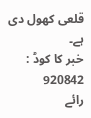قلعی کھول دی ہے۔
خبر کا کوڈ : 920842
رائے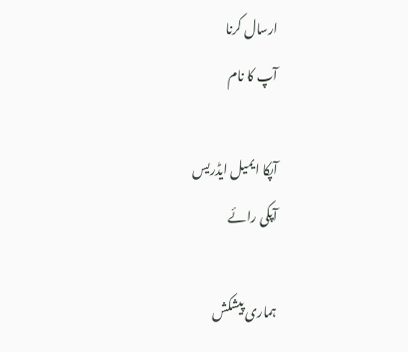ارسال کرنا
آپ کا نام

آپکا ایمیل ایڈریس
آپکی رائے

ہماری پیشکش